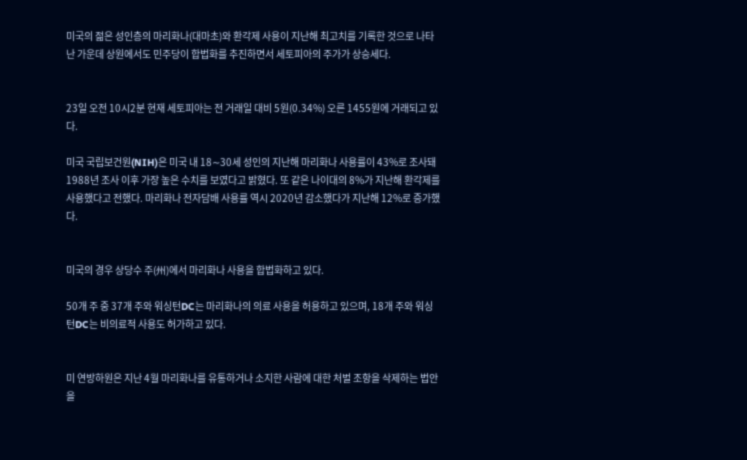미국의 젊은 성인층의 마리화나(대마초)와 환각제 사용이 지난해 최고치를 기록한 것으로 나타난 가운데 상원에서도 민주당이 합법화를 추진하면서 세토피아의 주가가 상승세다.


23일 오전 10시2분 현재 세토피아는 전 거래일 대비 5원(0.34%) 오른 1455원에 거래되고 있다.

미국 국립보건원(NIH)은 미국 내 18∼30세 성인의 지난해 마리화나 사용률이 43%로 조사돼 1988년 조사 이후 가장 높은 수치를 보였다고 밝혔다. 또 같은 나이대의 8%가 지난해 환각제를 사용했다고 전했다. 마리화나 전자담배 사용률 역시 2020년 감소했다가 지난해 12%로 증가했다.


미국의 경우 상당수 주(州)에서 마리화나 사용을 합법화하고 있다.

50개 주 중 37개 주와 워싱턴DC는 마리화나의 의료 사용을 허용하고 있으며, 18개 주와 워싱턴DC는 비의료적 사용도 허가하고 있다.


미 연방하원은 지난 4월 마리화나를 유통하거나 소지한 사람에 대한 처벌 조항을 삭제하는 법안을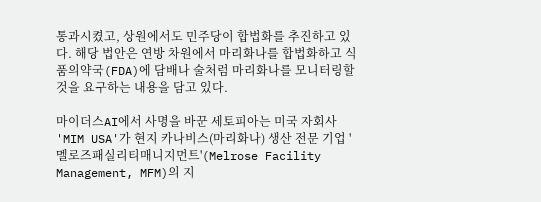통과시켰고, 상원에서도 민주당이 합법화를 추진하고 있다. 해당 법안은 연방 차원에서 마리화나를 합법화하고 식품의약국(FDA)에 담배나 술처럼 마리화나를 모니터링할 것을 요구하는 내용을 담고 있다.

마이더스AI에서 사명을 바꾼 세토피아는 미국 자회사 'MIM USA'가 현지 카나비스(마리화나) 생산 전문 기업 '멜로즈패실리티매니지먼트'(Melrose Facility Management, MFM)의 지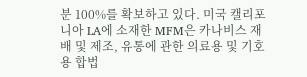분 100%를 확보하고 있다. 미국 캘리포니아 LA에 소재한 MFM은 카나비스 재배 및 제조, 유통에 관한 의료용 및 기호용 합법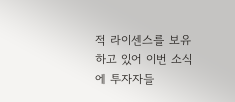적 라이센스를 보유하고 있어 이번 소식에 투자자들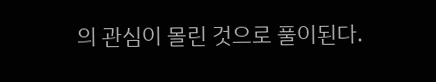의 관심이 몰린 것으로 풀이된다.